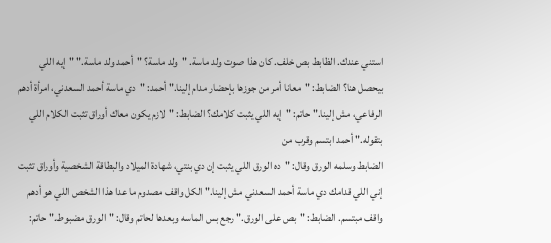استني عندك. الظابط بص خلف. كان هذا صوت ولد ماسة. "ولد ماسة؟ "أحمد ولد ماسة." "إيه اللي بيحصل هنا؟ الضابط: "معانا أمر من جوزها بإحضار مدام إلينا." أحمد: "دي ماسة أحمد السعدني، امرأة أدهم الرفاعي، مش إلينا." حاتم: "إيه اللي يثبت كلامك؟ الضابط: "لازم يكون معاك أوراق تثبت الكلام اللي بتقوله." أحمد ابتسم وقرب من
الضابط وسلمه الورق وقال: "ده الورق اللي يثبت إن دي بنتي، شهادة الميلاد والبطاقة الشخصية وأوراق تثبت إني اللي قدامك دي ماسة أحمد السعدني مش إلينا." الكل واقف مصدوم ما عدا هذا الشخص اللي هو أدهم واقف مبتسم. الضابط: "بص على الورق." رجع بس الماسه وبعدها لحاتم وقال: "الورق مضبوط." حاتم: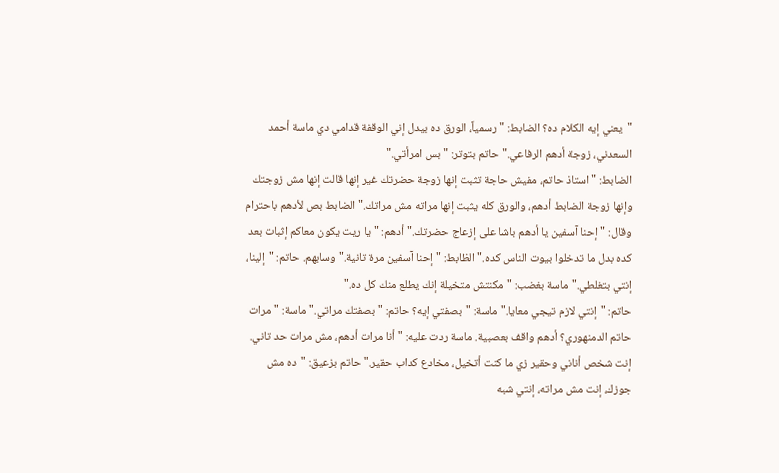"يعني إيه الكلام ده؟ الضابط: "رسمياً، الورق ده بيدل إني الوقفة قدامي دي ماسة أحمد السعدني، زوجة أدهم الرفاعي." حاتم بتوتر: "بس امرأتي."
الضابط: "استاذ حاتم، مفيش حاجة تثبت إنها زوجة حضرتك غير إنها قالت إنها مش زوجتك وإنها زوجة الضابط أدهم، والورق كله يثبت إنها مراته مش مراتك." الضابط بص لأدهم باحترام وقال: "إحنا آسفين يا أدهم باشا على إزعاج حضرتك." أدهم: "يا ريت يكون معاكم إثبات بعد كده بدل ما تدخلوا بيوت الناس كده." الظابط: "إحنا آسفين مرة تانية." وسابهم. حاتم: "إلينا، إنتي بتغلطي." ماسة بغضب: "مكنتش متخيلة إنك يطلع منك كل ده."
حاتم: "إنتي لازم تيجي معايا." ماسة: "بصفتي إيه؟ حاتم: "بصفتك مراتي." ماسة: "مرات حاتم الدمنهوري؟ أدهم واقف بعصبية. ماسة ردت عليه: "أنا مرات أدهم، مش مرات حد تاني. إنت شخص أناني وحقير زي ما كنت أتخيل، مخادع كداب حقير." حاتم بزعيق: "ده مش جوزك، إنت مش مراته، إنتي شبه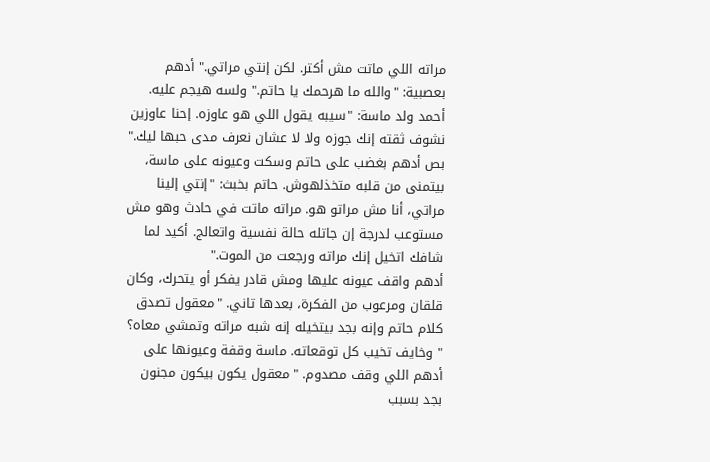مراته اللي ماتت مش أكتر. لكن إنتي مراتي." أدهم بعصبية: "والله ما هرحمك يا حاتم." ولسه هيجم عليه.
أحمد ولد ماسة: "سيبه يقول اللي هو عاوزه. إحنا عاوزين نشوف ثقته إنك جوزه ولا لا عشان نعرف مدى حبها ليك." بص أدهم بغضب على حاتم وسكت وعيونه على ماسة، بيتمنى من قلبه متخذلهوش. حاتم بخبث: "إنتي إلينا مراتي، أنا مش مراتو هو. مراته ماتت في حادث وهو مش مستوعب لدرجة إن جاتله حالة نفسية واتعالج. أكيد لما شافك اتخيل إنك مراته ورجعت من الموت."
أدهم واقف عيونه عليها ومش قادر يفكر أو يتحرك، وكان قلقان ومرعوب من الفكرة، بعدها تاني. "معقول تصدق كلام حاتم وإنه بجد بيتخيله إنه شبه مراته وتمشي معاه؟ " وخايف تخيب كل توقعاته. ماسة وقفة وعيونها على أدهم اللي وقف مصدوم. "معقول يكون بيكون مجنون بجد بسبب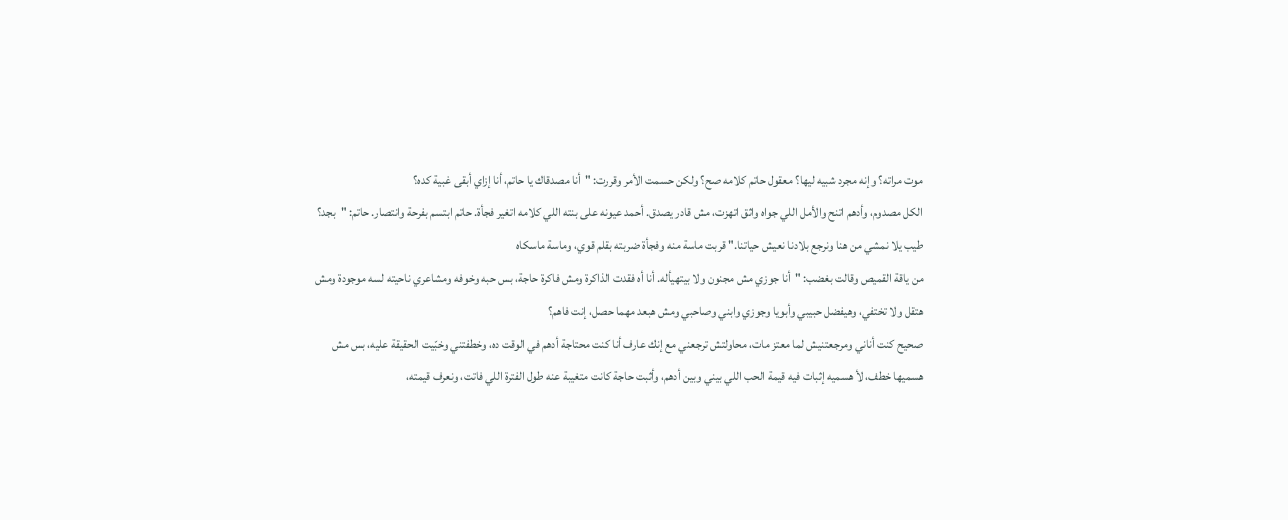موت مراته؟ وإنه مجرد شبيه ليها؟ معقول حاتم كلامه صح؟ ولكن حسمت الأمر وقررت: "أنا مصدقاك يا حاتم، أنا إزاي أبقى غبية كده؟
الكل مصدوم، وأدهم اتنح والأمل اللي جواه واثق اتهزت، مش قادر يصدق. أحمد عيونه على بنته اللي كلامه اتغير فجأة. حاتم ابتسم بفرحة وانتصار. حاتم: "بجد؟ طيب يلا نمشي من هنا ونرجع بلادنا نعيش حياتنا." قربت ماسة منه وفجأة ضربته بقلم قوي، وماسة ماسكاه
من ياقة القميص وقالت بغضب: "أنا جوزي مش مجنون ولا بيتهيأله. أنا أه فقدت الذاكرة ومش فاكرة حاجة، بس حبه وخوفه ومشاعري ناحيته لسه موجودة ومش هتقل ولا تختفي، وهيفضل حبيبي وأبويا وجوزي وابني وصاحبي ومش هبعد مهما حصل، إنت فاهم؟
صحيح كنت أناني ومرجعتنيش لما معتز مات، محاولتش ترجعني مع إنك عارف أنا كنت محتاجة أدهم في الوقت ده، وخطفتني وخبّيت الحقيقة عليه، بس مش هسميها خطف، لأ هسميه إثبات فيه قيمة الحب اللي بيني وبين أدهم، وأثبت حاجة كانت متغيبة عنه طول الفترة اللي فاتت، ونعرف قيمته،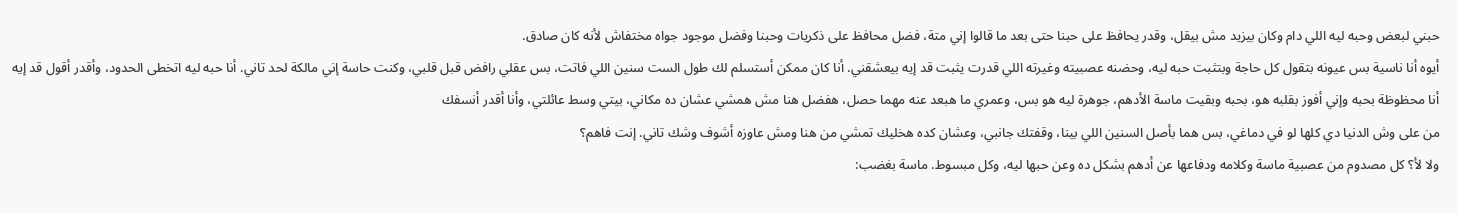حبني لبعض وحبه ليه اللي دام وكان بيزيد مش بيقل، وقدر يحافظ على حبنا حتى بعد ما قالوا إني متة، فضل محافظ على ذكريات وحبنا وفضل موجود جواه مختفاش لأنه كان صادق.
أيوه أنا ناسية بس عيونه بتقول كل حاجة وبتثبت حبه ليه، وحضنه عصبيته وغيرته اللي قدرت يثبت قد إيه بيعشقني. أنا كان ممكن أستسلم لك طول الست سنين اللي فاتت، بس عقلي رافض قبل قلبي، وكنت حاسة إني مالكة لحد تاني. أنا حبه ليه اتخطى الحدود، وأقدر أقول قد إيه أنا محظوظة بحبه وإني أفوز بقلبه هو، بحبه وبقيت ماسة الأدهم، جوهرة ليه هو بس، وعمري ما هبعد عنه مهما حصل، هفضل هنا مش همشي عشان ده مكاني، بيتي وسط عائلتي، وأنا أقدر أنسفك
من على وش الدنيا دي كلها لو في دماغي، بس هما بأصل السنين اللي بينا، وقفتك جانبي، وعشان كده هخليك تمشي من هنا ومش عاوزه أشوف وشك تاني. إنت فاهم؟
ولا لأ؟ كل مصدوم من عصبية ماسة وكلامه ودفاعها عن أدهم بشكل ده وعن حبها ليه، وكل مبسوط. ماسة بغضب: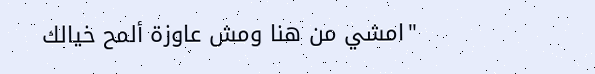"امشي من هنا ومش عاوزة ألمح خيالك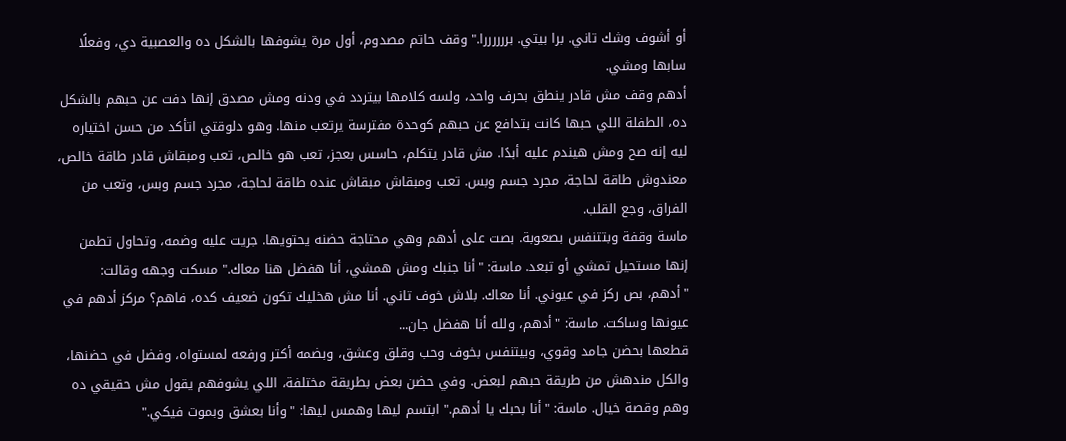أو أشوف وشك تاني. برا بيتي. بررررررا." وقف حاتم مصدوم، أول مرة يشوفها بالشكل ده والعصبية دي، وفعلًا سابها ومشي.
أدهم وقف مش قادر ينطق بحرف واحد، ولسه كلامها بيتردد في ودنه ومش مصدق إنها دفت عن حبهم بالشكل ده، الطفلة اللي حبها كانت بتدافع عن حبهم كوحدة مفترسة يرتعب منها. وهو دلوقتي اتأكد من حسن اختياره ليه إنه صح ومش هيندم عليه أبدًا. مش قادر يتكلم، حاسس بعجز، تعب هو خالص، تعب ومبقاش قادر طاقة خالص، معندوش طاقة لحاجة، مجرد جسم وبس. تعب ومبقاش مبقاش عنده طاقة لحاجة، مجرد جسم وبس، وتعب من الفراق، وجع القلب.
ماسة وقفة وبتتنفس بصعوبة. بصت على أدهم وهي محتاجة حضنه يحتويها. جريت عليه وضمه، وتحاول تطمن إنها مستحيل تمشي أو تبعد. ماسة: "أنا جنبك ومش همشي، أنا هفضل هنا معاك." مسكت وجهه وقالت: "أدهم، بص ركز في عيوني. أنا معاك. بلاش خوف تاني. أنا مش هخليك تكون ضعيف كده، فاهم؟ مركز أدهم في عيونها وساكت. ماسة: "أدهم، ولله أنا هفضل جان...
قطعها بحضن جامد وقوي، وبيتنفس بخوف وحب وقلق وعشق، وبضمه أكتر ورفعه لمستواه، وفضل في حضنها، والكل مندهش من طريقة حبهم لبعض. وفي حضن بعض بطريقة مختلفة، اللي يشوفهم يقول مش حقيقي ده وهم وقصة خيال. ماسة: "أنا بحبك يا أدهم." ابتسم ليها وهمس ليها: "وأنا بعشق وبموت فيكي."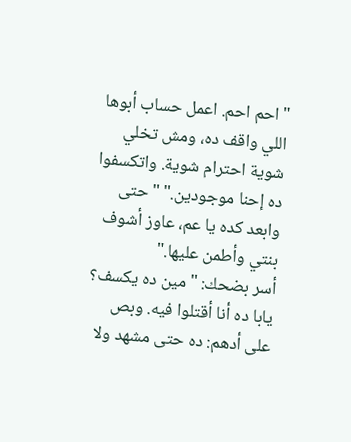"احم احم. اعمل حساب أبوها اللي واقف ده، ومش تخلي شوية احترام شوية. واتكسفوا ده إحنا موجودين." "حتى وابعد كده يا عم، عاوز أشوف بنتي وأطمن عليها."
أسر بضحك: "مين ده يكسف؟ يابا ده أنا أقتلوا فيه. وبص على أدهم: ده حتى مشهد ولا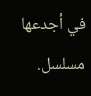في أجدعها مسلسل.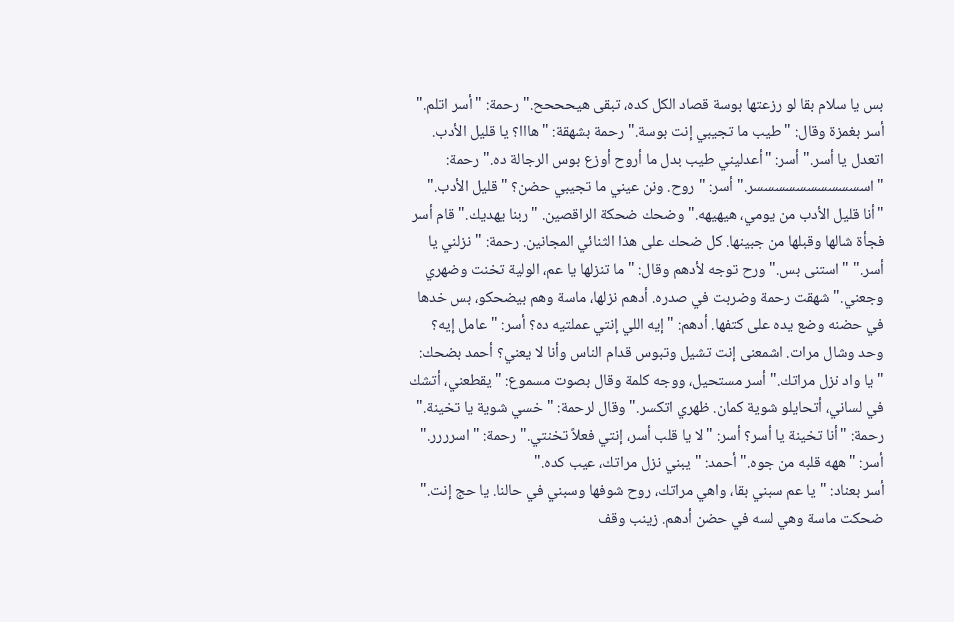بس يا سلام بقا لو رزعتها بوسة قصاد الكل كده، تبقى هيحححح." رحمة: "أسر اتلم." أسر بغمزة وقال: "طيب ما تجيبي إنت بوسة." رحمة بشهقة: "هااا؟ يا قليل الأدب. اتعدل يا أسر." أسر: "أعدليني طيب بدل ما أروح أوزع بوس الرجالة ده." رحمة: "اسسسسسسسسسسسر." أسر: "روح. ونن عيني ما تجيبي حضن؟ "قليل الأدب."
"أنا قليل الأدب من يومي، هيهيهه." وضحك ضحكة الراقصين. "ربنا يهديك." قام أسر فجأة شالها وقبلها من جبينها. كل ضحك على هذا الثنائي المجانين. رحمة: "نزلني يا أسر." "استنى بس." ورح توجه لأدهم وقال: "ما تنزلها يا عم، الولية تخنت وضهري وجعني." شهقت رحمة وضربت في صدره. أدهم نزلها، ماسة وهم بيضحكو، بس خدها في حضنه وضع يده على كتفها. أدهم: "إيه اللي إنتي عملتيه ده؟ أسر: "عامل إيه؟
وحد وشال مرات. اشمعنى إنت تشيل وتبوس قدام الناس وأنا لا يعني؟ أحمد بضحك: "يا واد نزل مراتك." أسر مستحيل، ووجه كلمة وقال بصوت مسموع: "يقطعني، أتشك في لساني، أتحايلو شوية كمان. ظهري اتكسر." وقال لرحمة: "خسي شوية يا تخينة." رحمة: "أنا تخينة يا أسر؟ أسر: "لا يا قلب أسر، إنتي فعلاً تخنتي." رحمة: "اسرررر." أسر: "ههه قلبه من جوه." أحمد: "يبني نزل مراتك، عيب كده."
أسر بعناد: "يا عم سبني بقا، واهي مراتك، روح شوفها وسبني في حالنا. يا حج إنت." ضحكت ماسة وهي لسه في حضن أدهم. زينب وقف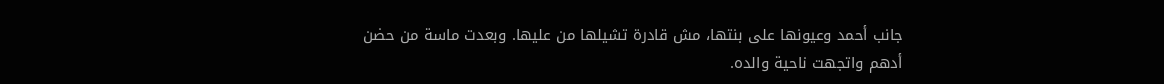جانب أحمد وعيونها على بنتها، مش قادرة تشيلها من عليها. وبعدت ماسة من حضن أدهم واتجهت ناحية والده.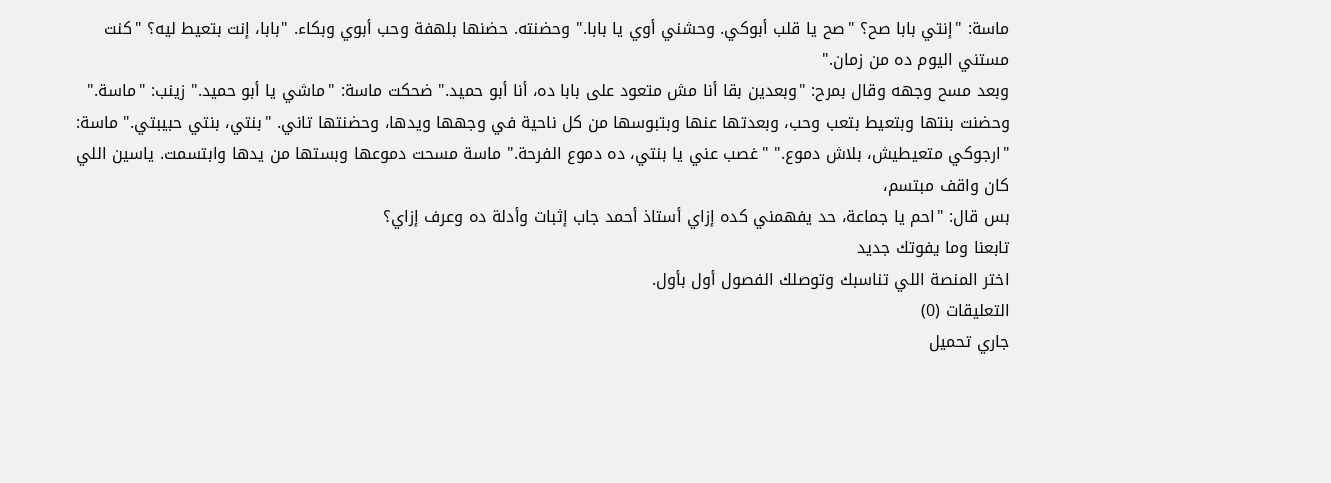ماسة: "إنتي بابا صح؟ "صح يا قلب أبوكي. وحشني أوي يا بابا." وحضنته. حضنها بلهفة وحب أبوي وبكاء. "بابا، إنت بتعيط ليه؟ "كنت مستني اليوم ده من زمان."
وبعد مسح وجهه وقال بمرح: "وبعدين بقا أنا مش متعود على بابا ده، أنا أبو حميد." ضحكت ماسة: "ماشي يا أبو حميد." زينب: "ماسة." وحضنت بنتها وبتعيط بتعب وحب، وبعدتها عنها وبتبوسها من كل ناحية في وجهها ويدها، وحضنتها تاني. "بنتي، بنتي حبيبتي." ماسة: "ارجوكي متعيطيش، بلاش دموع." "غصب عني يا بنتي، ده دموع الفرحة." ماسة مسحت دموعها وبستها من يدها وابتسمت. ياسين اللي كان واقف مبتسم،
بس قال: "احم يا جماعة، حد يفهمني كده إزاي أستاذ أحمد جاب إثبات وأدلة ده وعرف إزاي؟
تابعنا وما يفوتك جديد
اختر المنصة اللي تناسبك وتوصلك الفصول أول بأول.
التعليقات (0)
جاري تحميل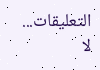التعليقات...
لا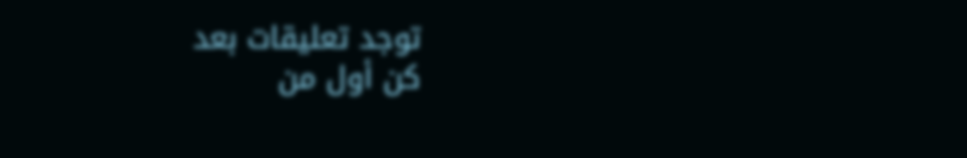توجد تعليقات بعد
كن أول من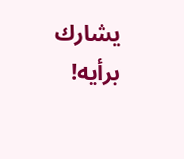يشارك برأيه!